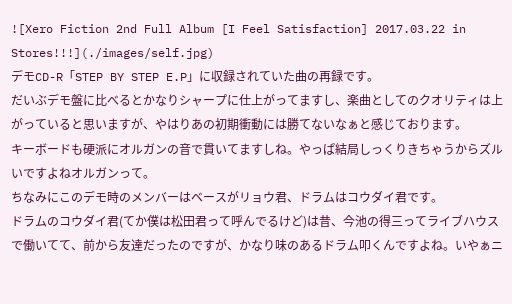![Xero Fiction 2nd Full Album [I Feel Satisfaction] 2017.03.22 in Stores!!!](./images/self.jpg)
デモCD-R「STEP BY STEP E.P」に収録されていた曲の再録です。
だいぶデモ盤に比べるとかなりシャープに仕上がってますし、楽曲としてのクオリティは上がっていると思いますが、やはりあの初期衝動には勝てないなぁと感じております。
キーボードも硬派にオルガンの音で貫いてますしね。やっぱ結局しっくりきちゃうからズルいですよねオルガンって。
ちなみにこのデモ時のメンバーはベースがリョウ君、ドラムはコウダイ君です。
ドラムのコウダイ君(てか僕は松田君って呼んでるけど)は昔、今池の得三ってライブハウスで働いてて、前から友達だったのですが、かなり味のあるドラム叩くんですよね。いやぁニ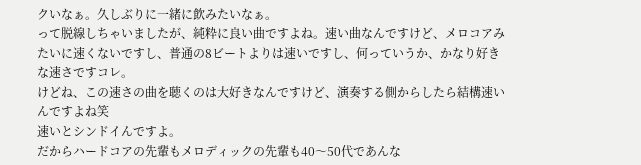クいなぁ。久しぶりに一緒に飲みたいなぁ。
って脱線しちゃいましたが、純粋に良い曲ですよね。速い曲なんですけど、メロコアみたいに速くないですし、普通の8ビートよりは速いですし、何っていうか、かなり好きな速さですコレ。
けどね、この速さの曲を聴くのは大好きなんですけど、演奏する側からしたら結構速いんですよね笑
速いとシンドイんですよ。
だからハードコアの先輩もメロディックの先輩も40〜50代であんな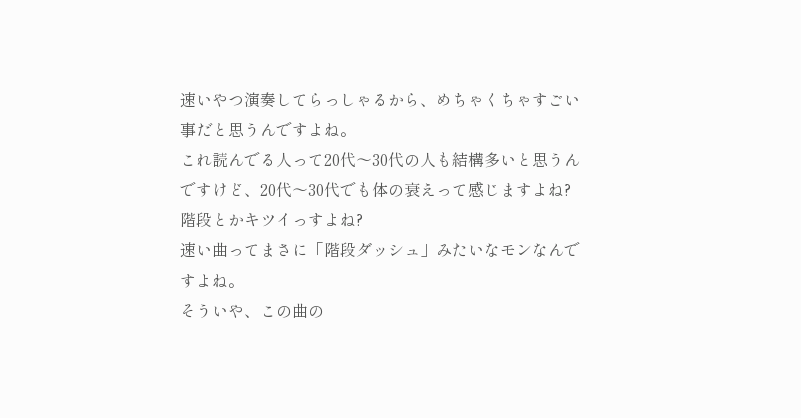速いやつ演奏してらっしゃるから、めちゃくちゃすごい事だと思うんですよね。
これ読んでる人って20代〜30代の人も結構多いと思うんですけど、20代〜30代でも体の衰えって感じますよね?階段とかキツイっすよね?
速い曲ってまさに「階段ダッシュ」みたいなモンなんですよね。
そういや、この曲の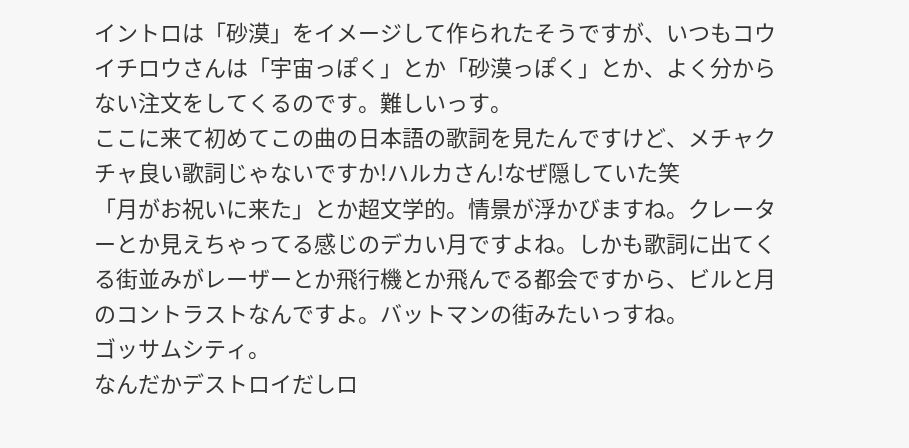イントロは「砂漠」をイメージして作られたそうですが、いつもコウイチロウさんは「宇宙っぽく」とか「砂漠っぽく」とか、よく分からない注文をしてくるのです。難しいっす。
ここに来て初めてこの曲の日本語の歌詞を見たんですけど、メチャクチャ良い歌詞じゃないですか!ハルカさん!なぜ隠していた笑
「月がお祝いに来た」とか超文学的。情景が浮かびますね。クレーターとか見えちゃってる感じのデカい月ですよね。しかも歌詞に出てくる街並みがレーザーとか飛行機とか飛んでる都会ですから、ビルと月のコントラストなんですよ。バットマンの街みたいっすね。
ゴッサムシティ。
なんだかデストロイだしロ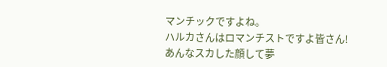マンチックですよね。
ハルカさんはロマンチストですよ皆さん!
あんなスカした顔して夢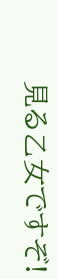見る乙女ですぞ!